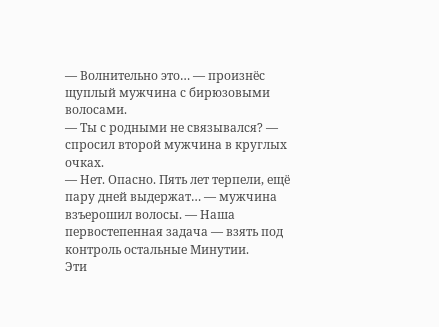— Волнительно это… — произнёс щуплый мужчина с бирюзовыми волосами.
— Ты с родными не связывался? — спросил второй мужчина в круглых очках.
— Нет. Опасно. Пять лет терпели, ещё пару дней выдержат… — мужчина взъерошил волосы. — Наша первостепенная задача — взять под контроль остальные Минутии.
Эти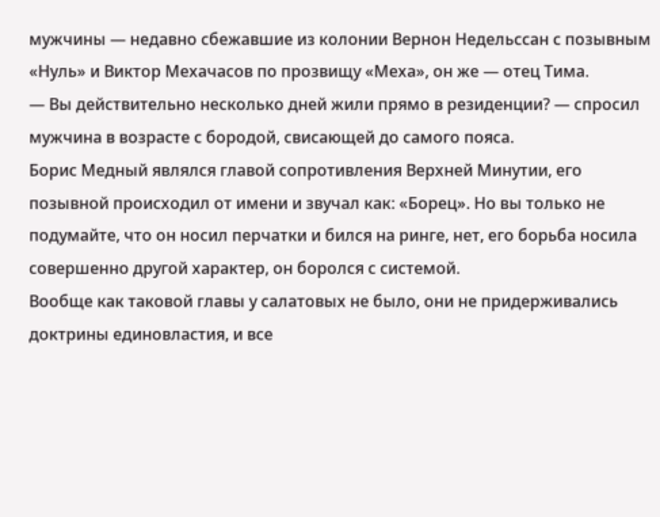мужчины — недавно сбежавшие из колонии Вернон Недельссан с позывным «Нуль» и Виктор Мехачасов по прозвищу «Меха», он же — отец Тима.
— Вы действительно несколько дней жили прямо в резиденции? — спросил мужчина в возрасте с бородой, свисающей до самого пояса.
Борис Медный являлся главой сопротивления Верхней Минутии, его позывной происходил от имени и звучал как: «Борец». Но вы только не подумайте, что он носил перчатки и бился на ринге, нет, его борьба носила совершенно другой характер, он боролся с системой.
Вообще как таковой главы у салатовых не было, они не придерживались доктрины единовластия, и все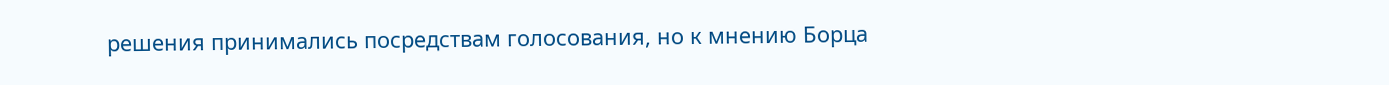решения принимались посредствам голосования, но к мнению Борца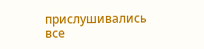прислушивались все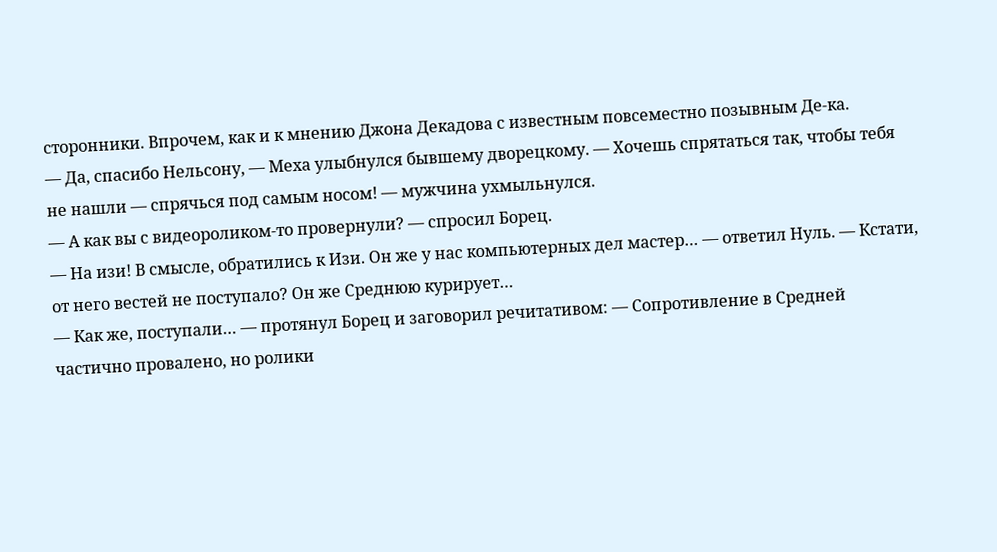сторонники. Впрочем, как и к мнению Джона Декадова с известным повсеместно позывным Де-ка.
— Да, спасибо Нельсону, — Меха улыбнулся бывшему дворецкому. — Хочешь спрятаться так, чтобы тебя не нашли — спрячься под самым носом! — мужчина ухмыльнулся.
— А как вы с видеороликом-то провернули? — спросил Борец.
— На изи! В смысле, обратились к Изи. Он же у нас компьютерных дел мастер… — ответил Нуль. — Кстати, от него вестей не поступало? Он же Среднюю курирует…
— Как же, поступали… — протянул Борец и заговорил речитативом: — Сопротивление в Средней частично провалено, но ролики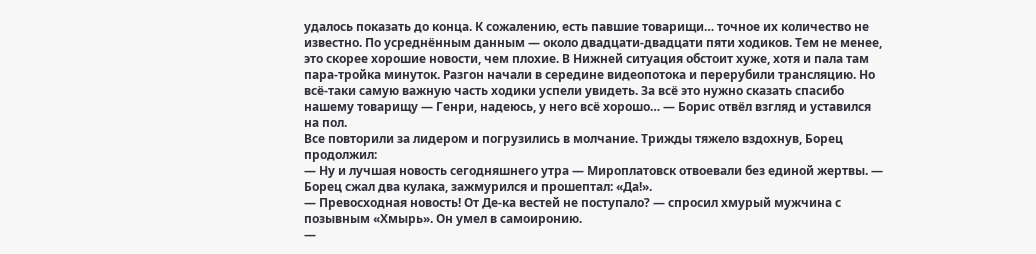удалось показать до конца. К сожалению, есть павшие товарищи… точное их количество не известно. По усреднённым данным — около двадцати-двадцати пяти ходиков. Тем не менее, это скорее хорошие новости, чем плохие. В Нижней ситуация обстоит хуже, хотя и пала там пара-тройка минуток. Разгон начали в середине видеопотока и перерубили трансляцию. Но всё-таки самую важную часть ходики успели увидеть. За всё это нужно сказать спасибо нашему товарищу — Генри, надеюсь, у него всё хорошо… — Борис отвёл взгляд и уставился на пол.
Все повторили за лидером и погрузились в молчание. Трижды тяжело вздохнув, Борец продолжил:
— Ну и лучшая новость сегодняшнего утра — Мироплатовск отвоевали без единой жертвы. — Борец сжал два кулака, зажмурился и прошептал: «Да!».
— Превосходная новость! От Де-ка вестей не поступало? — спросил хмурый мужчина с позывным «Хмырь». Он умел в самоиронию.
—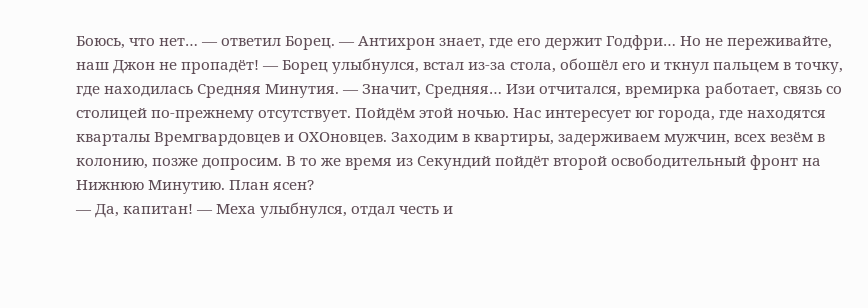Боюсь, что нет… — ответил Борец. — Антихрон знает, где его держит Годфри… Но не переживайте, наш Джон не пропадёт! — Борец улыбнулся, встал из-за стола, обошёл его и ткнул пальцем в точку, где находилась Средняя Минутия. — Значит, Средняя… Изи отчитался, времирка работает, связь со столицей по-прежнему отсутствует. Пойдём этой ночью. Нас интересует юг города, где находятся кварталы Времгвардовцев и ОХОновцев. Заходим в квартиры, задерживаем мужчин, всех везём в колонию, позже допросим. В то же время из Секундий пойдёт второй освободительный фронт на Нижнюю Минутию. План ясен?
— Да, капитан! — Меха улыбнулся, отдал честь и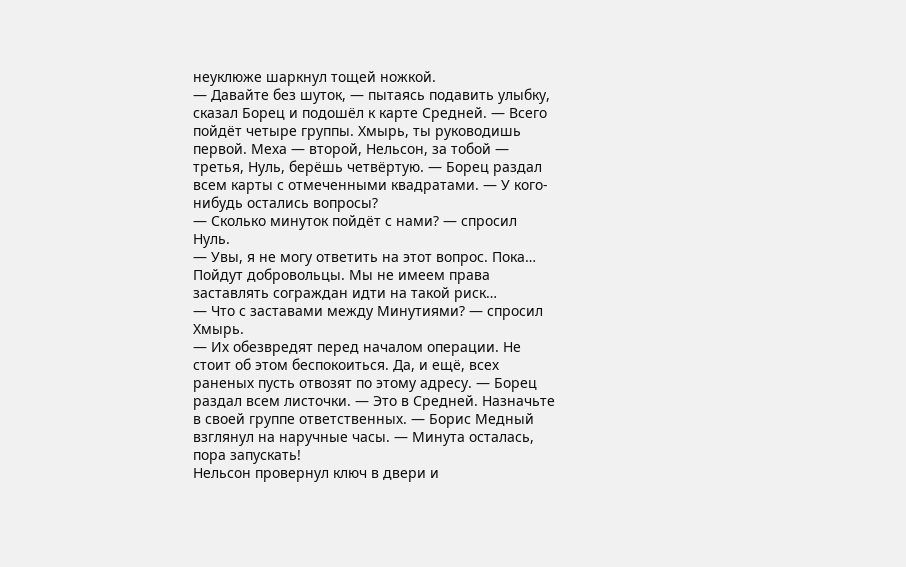неуклюже шаркнул тощей ножкой.
— Давайте без шуток, — пытаясь подавить улыбку, сказал Борец и подошёл к карте Средней. — Всего пойдёт четыре группы. Хмырь, ты руководишь первой. Меха — второй, Нельсон, за тобой — третья, Нуль, берёшь четвёртую. — Борец раздал всем карты с отмеченными квадратами. — У кого-нибудь остались вопросы?
— Сколько минуток пойдёт с нами? — спросил Нуль.
— Увы, я не могу ответить на этот вопрос. Пока… Пойдут добровольцы. Мы не имеем права заставлять сограждан идти на такой риск…
— Что с заставами между Минутиями? — спросил Хмырь.
— Их обезвредят перед началом операции. Не стоит об этом беспокоиться. Да, и ещё, всех раненых пусть отвозят по этому адресу. — Борец раздал всем листочки. — Это в Средней. Назначьте в своей группе ответственных. — Борис Медный взглянул на наручные часы. — Минута осталась, пора запускать!
Нельсон провернул ключ в двери и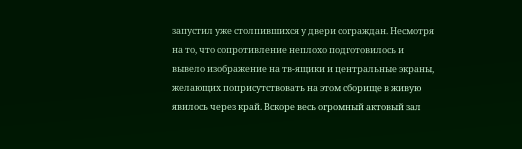запустил уже столпившихся у двери сограждан. Несмотря на то, что сопротивление неплохо подготовилось и вывело изображение на тв-ящики и центральные экраны, желающих поприсутствовать на этом сборище в живую явилось через край. Вскоре весь огромный актовый зал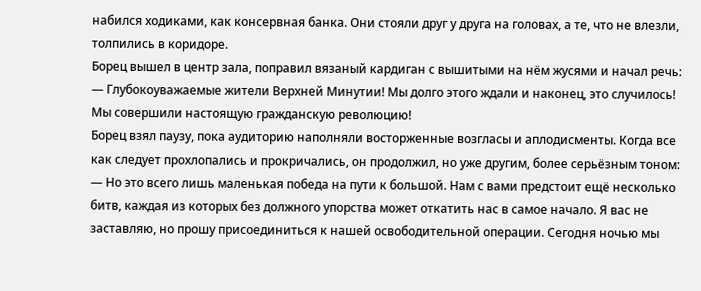набился ходиками, как консервная банка. Они стояли друг у друга на головах, а те, что не влезли, толпились в коридоре.
Борец вышел в центр зала, поправил вязаный кардиган с вышитыми на нём жусями и начал речь:
— Глубокоуважаемые жители Верхней Минутии! Мы долго этого ждали и наконец, это случилось! Мы совершили настоящую гражданскую революцию!
Борец взял паузу, пока аудиторию наполняли восторженные возгласы и аплодисменты. Когда все как следует прохлопались и прокричались, он продолжил, но уже другим, более серьёзным тоном:
— Но это всего лишь маленькая победа на пути к большой. Нам с вами предстоит ещё несколько битв, каждая из которых без должного упорства может откатить нас в самое начало. Я вас не заставляю, но прошу присоединиться к нашей освободительной операции. Сегодня ночью мы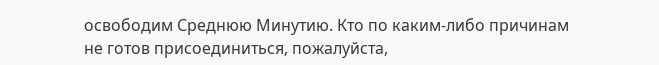освободим Среднюю Минутию. Кто по каким-либо причинам не готов присоединиться, пожалуйста,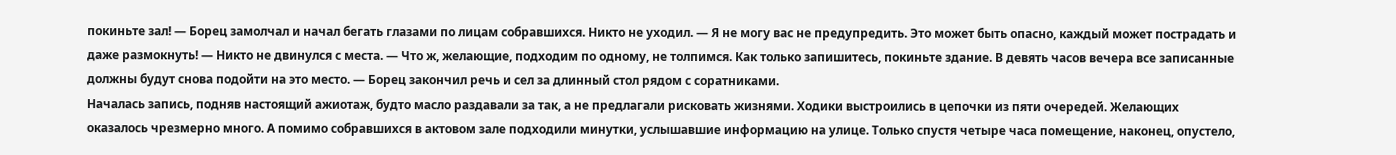покиньте зал! — Борец замолчал и начал бегать глазами по лицам собравшихся. Никто не уходил. — Я не могу вас не предупредить. Это может быть опасно, каждый может пострадать и даже размокнуть! — Никто не двинулся с места. — Что ж, желающие, подходим по одному, не толпимся. Как только запишитесь, покиньте здание. В девять часов вечера все записанные должны будут снова подойти на это место. — Борец закончил речь и сел за длинный стол рядом с соратниками.
Началась запись, подняв настоящий ажиотаж, будто масло раздавали за так, а не предлагали рисковать жизнями. Ходики выстроились в цепочки из пяти очередей. Желающих оказалось чрезмерно много. А помимо собравшихся в актовом зале подходили минутки, услышавшие информацию на улице. Только спустя четыре часа помещение, наконец, опустело,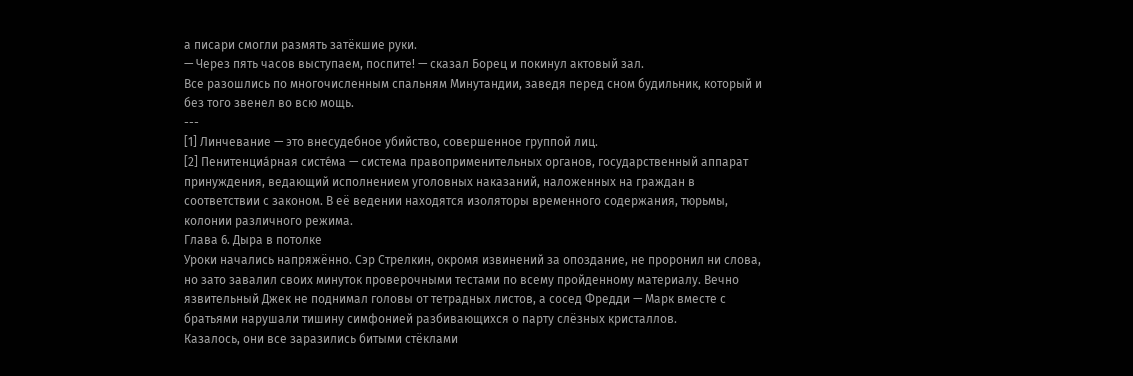а писари смогли размять затёкшие руки.
— Через пять часов выступаем, поспите! — сказал Борец и покинул актовый зал.
Все разошлись по многочисленным спальням Минутандии, заведя перед сном будильник, который и без того звенел во всю мощь.
---
[1] Линчевание — это внесудебное убийство, совершенное группой лиц.
[2] Пенитенциа́рная систе́ма — система правоприменительных органов, государственный аппарат принуждения, ведающий исполнением уголовных наказаний, наложенных на граждан в соответствии с законом. В её ведении находятся изоляторы временного содержания, тюрьмы, колонии различного режима.
Глава 6. Дыра в потолке
Уроки начались напряжённо. Сэр Стрелкин, окромя извинений за опоздание, не проронил ни слова, но зато завалил своих минуток проверочными тестами по всему пройденному материалу. Вечно язвительный Джек не поднимал головы от тетрадных листов, а сосед Фредди — Марк вместе с братьями нарушали тишину симфонией разбивающихся о парту слёзных кристаллов.
Казалось, они все заразились битыми стёклами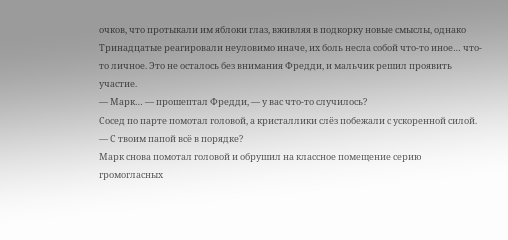очков, что протыкали им яблоки глаз, вживляя в подкорку новые смыслы, однако Тринадцатые реагировали неуловимо иначе, их боль несла собой что-то иное… что-то личное. Это не осталось без внимания Фредди, и мальчик решил проявить участие.
— Марк… — прошептал Фредди, — у вас что-то случилось?
Сосед по парте помотал головой, а кристаллики слёз побежали с ускоренной силой.
— С твоим папой всё в порядке?
Марк снова помотал головой и обрушил на классное помещение серию громогласных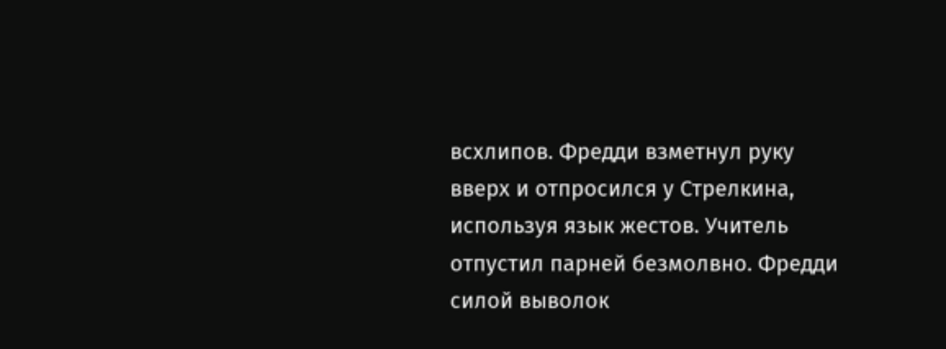всхлипов. Фредди взметнул руку вверх и отпросился у Стрелкина, используя язык жестов. Учитель отпустил парней безмолвно. Фредди силой выволок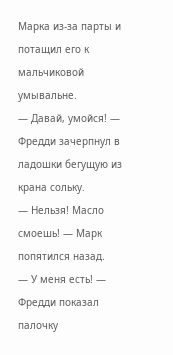Марка из-за парты и потащил его к мальчиковой умывальне.
— Давай, умойся! — Фредди зачерпнул в ладошки бегущую из крана сольку.
— Нельзя! Масло смоешь! — Марк попятился назад.
— У меня есть! — Фредди показал палочку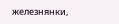железнянки,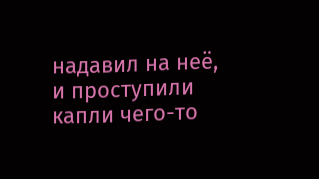надавил на неё, и проступили капли чего-то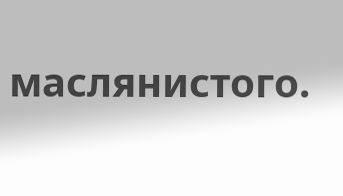маслянистого.